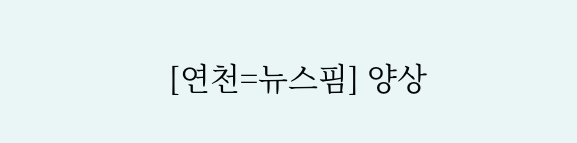[연천=뉴스핌] 양상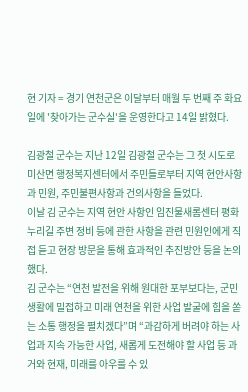현 기자 = 경기 연천군은 이달부터 매월 두 번째 주 화요일에 '찾아가는 군수실'을 운영한다고 14일 밝혔다.

김광철 군수는 지난 12일 김광철 군수는 그 첫 시도로 미산면 행정복지센터에서 주민들로부터 지역 현안사항과 민원, 주민불편사항과 건의사항을 들었다.
이날 김 군수는 지역 현안 사항인 임진물새롬센터 평화누리길 주변 정비 등에 관한 사항을 관련 민원인에게 직접 듣고 현장 방문을 통해 효과적인 추진방안 등을 논의했다.
김 군수는 “연천 발전을 위해 원대한 포부보다는, 군민 생활에 밀접하고 미래 연천을 위한 사업 발굴에 힘을 쏟는 소통 행정을 펼치겠다”며 “과감하게 버려야 하는 사업과 지속 가능한 사업, 새롭게 도전해야 할 사업 등 과거와 현재, 미래를 아우를 수 있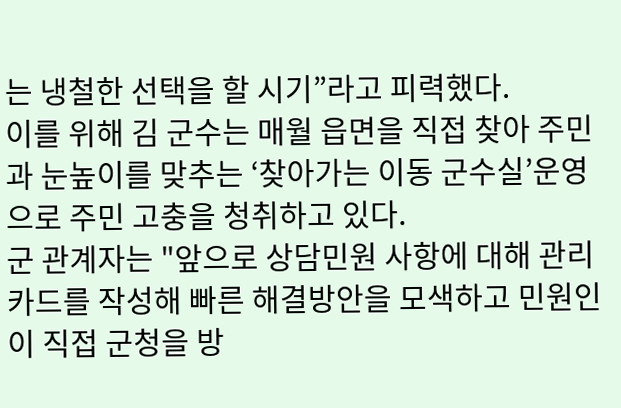는 냉철한 선택을 할 시기”라고 피력했다.
이를 위해 김 군수는 매월 읍면을 직접 찾아 주민과 눈높이를 맞추는 ‘찾아가는 이동 군수실’운영으로 주민 고충을 청취하고 있다.
군 관계자는 "앞으로 상담민원 사항에 대해 관리카드를 작성해 빠른 해결방안을 모색하고 민원인이 직접 군청을 방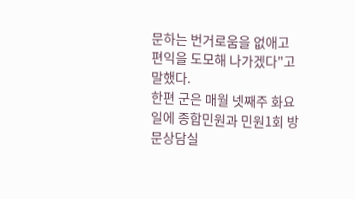문하는 번거로움을 없애고 편익을 도모해 나가겠다"고 말했다.
한편 군은 매월 넷째주 화요일에 종합민원과 민원1회 방문상담실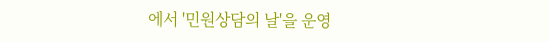에서 '민원상담의 날'을 운영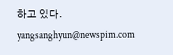하고 있다.
yangsanghyun@newspim.com